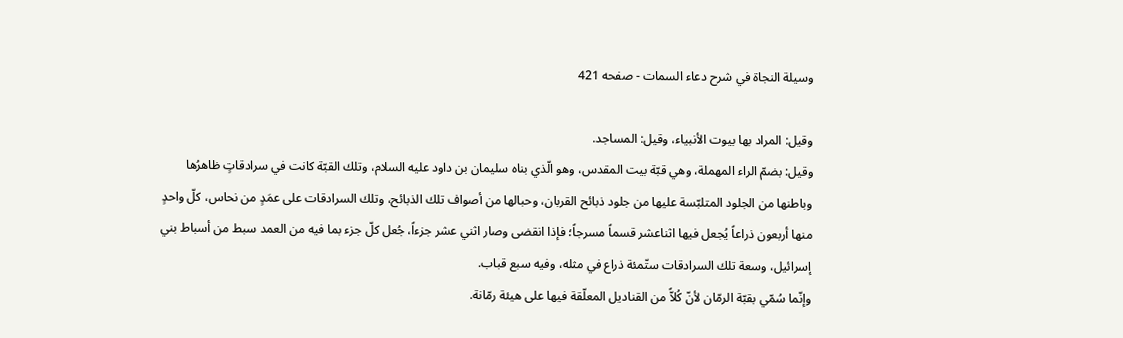وسيلة النجاة في شرح دعاء السمات - صفحه 421

وقيل: المراد بها بيوت الأنبياء، وقيل: المساجد.
وقيل: بضمّ الراء المهملة، وهي قبّة بيت المقدس، وهو الّذي بناه سليمان بن داود عليه السلام، وتلك القبّة كانت في سرادقاتٍ ظاهرُها وباطنها من الجلود المتلبّسة عليها من جلود ذبائح القربان، وحبالها من أصواف تلك الذبائح، وتلك السرادقات على عمَدٍ من نحاس، كلّ واحدٍ منها أربعون ذراعاً يُجعل فيها اثناعشر قسماً مسرجاً؛ فإذا انقضى وصار اثني عشر جزءاً، جُعل كلّ جزء بما فيه من العمد سبط من أسباط بني إسرائيل، وسعة تلك السرادقات ستّمئة ذراع في مثله، وفيه سبع قباب.
وإنّما سُمّي بقبّة الرمّان لأنّ كُلاًّ من القناديل المعلّقة فيها على هيئة رمّانة.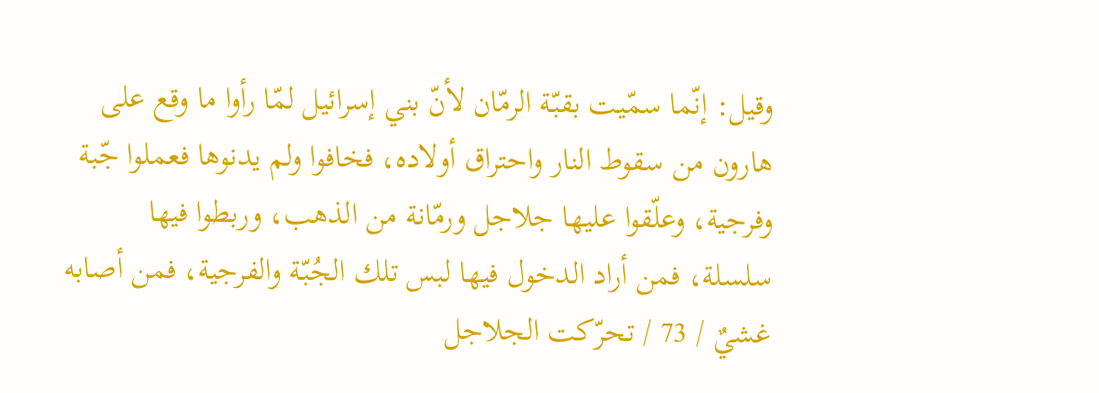وقيل: إنّما سمّيت بقبّة الرمّان لأنّ بني إسرائيل لمّا رأوا ما وقع على هارون من سقوط النار واحتراق أولاده، فخافوا ولم يدنوها فعملوا جّبة وفرجية، وعلّقوا عليها جلاجل ورمّانة من الذهب، وربطوا فيها سلسلة، فمن أراد الدخول فيها لبس تلك الجُبّة والفرجية، فمن أصابه غشيٌ / 73 / تحرّكت الجلاجل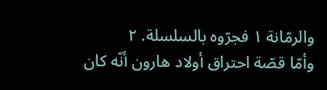والرمّانة ۱ فجرّوه بالسلسلة. ۲
وأمّا قصّة احتراق أولاد هارون أنّه كان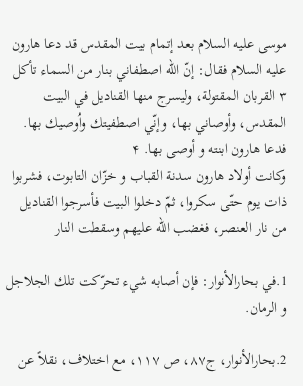موسى عليه السلام بعد إتمام بيت المقدس قد دعا هارون عليه السلام فقال: إنّ اللّه اصطفاني بنار من السماء تأكل ۳ القربان المقتولة، وليسرج منها القناديل في البيت المقدس، وأوصاني بها، وإنّي اصطفيتك واُوصيك بها. فدعا هارون ابنته و أوصى بها. ۴
وكانت أولاد هارون سدنة القباب و خزّان التابوت، فشربوا ذات يوم حتّى سكروا، ثمّ دخلوا البيت فأسرجوا القناديل من نار العنصر، فغضب اللّه عليهم وسقطت النار

1.في بحارالأنوار: فإن أصابه شيء تحرّكت تلك الجلاجل و الرمان.

2.بحارالأنوار، ج۸۷، ص ۱۱۷، مع اختلاف، نقلاً عن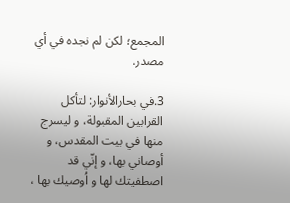المجمع؛ لكن لم نجده في أي مصدر.

3.في بحارالأنوار: لتأكل القرابين المقبولة، و ليسرج منها في بيت المقدس، و أوصاني بها، و إنّي قد اصطفيتك لها و اُوصيك بها ،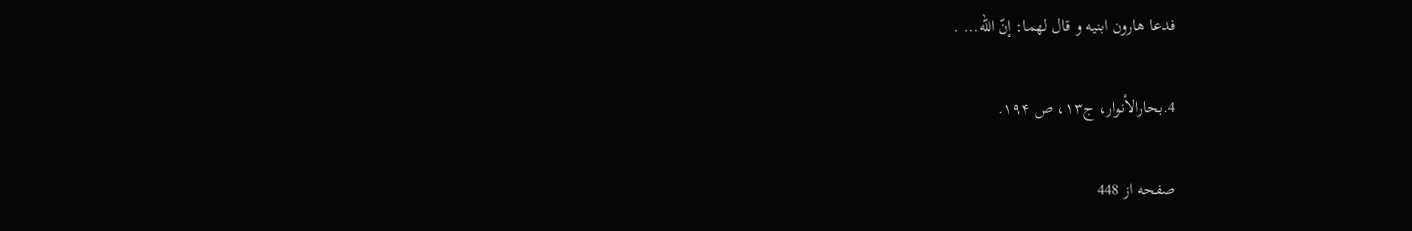فدعا هارون ابنيه و قال لهما: إنّ اللّه... .

4.بحارالأنوار، ج۱۳، ص ۱۹۴.

صفحه از 448